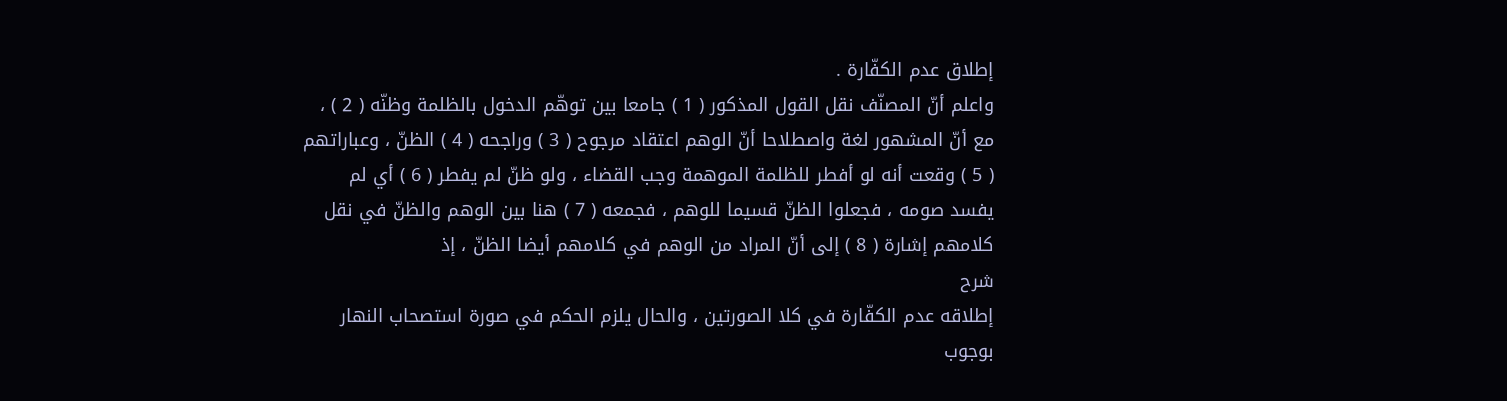إطلاق عدم الكفّارة .
واعلم أنّ المصنّف نقل القول المذكور ( 1 ) جامعا بين توهّم الدخول بالظلمة وظنّه ( 2 ) ، مع أنّ المشهور لغة واصطلاحا أنّ الوهم اعتقاد مرجوح ( 3 ) وراجحه ( 4 ) الظنّ ، وعباراتهم ( 5 ) وقعت أنه لو أفطر للظلمة الموهمة وجب القضاء ، ولو ظنّ لم يفطر ( 6 ) أي لم يفسد صومه ، فجعلوا الظنّ قسيما للوهم ، فجمعه ( 7 ) هنا بين الوهم والظنّ في نقل كلامهم إشارة ( 8 ) إلى أنّ المراد من الوهم في كلامهم أيضا الظنّ ، إذ
شرح
إطلاقه عدم الكفّارة في كلا الصورتين ، والحال يلزم الحكم في صورة استصحاب النهار بوجوب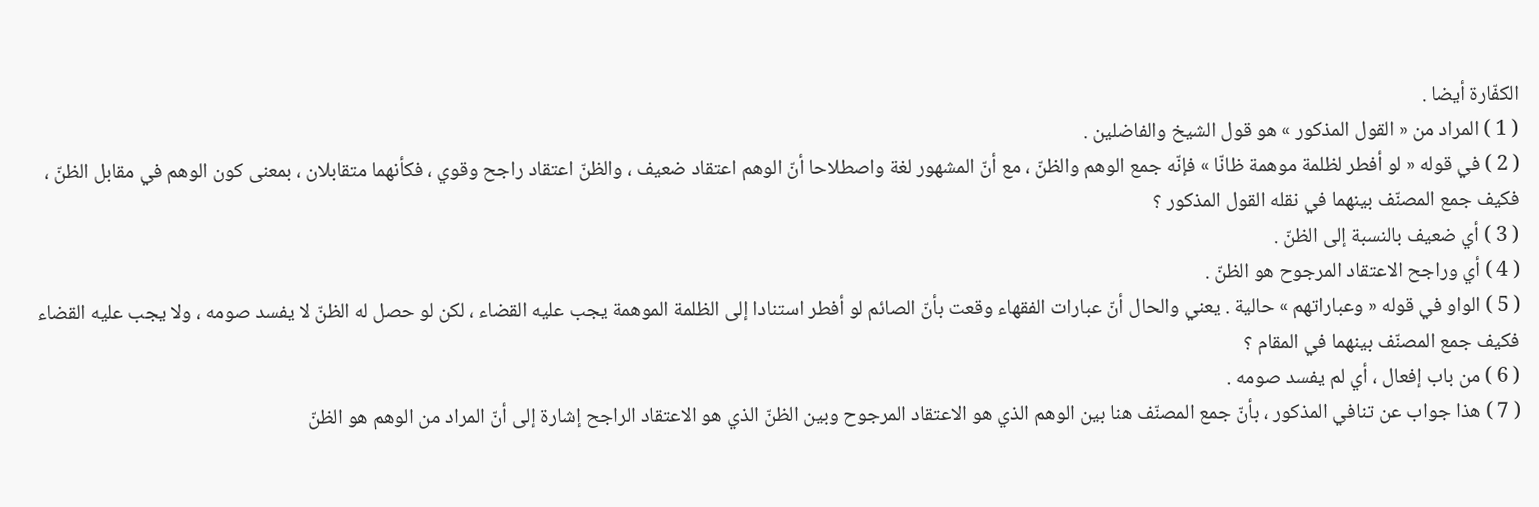الكفّارة أيضا .
( 1 ) المراد من « القول المذكور » هو قول الشيخ والفاضلين .
( 2 ) في قوله « لو أفطر لظلمة موهمة ظانّا » فإنّه جمع الوهم والظنّ ، مع أنّ المشهور لغة واصطلاحا أنّ الوهم اعتقاد ضعيف ، والظنّ اعتقاد راجح وقوي ، فكأنهما متقابلان ، بمعنى كون الوهم في مقابل الظنّ ، فكيف جمع المصنّف بينهما في نقله القول المذكور ؟
( 3 ) أي ضعيف بالنسبة إلى الظنّ .
( 4 ) أي وراجح الاعتقاد المرجوح هو الظنّ .
( 5 ) الواو في قوله « وعباراتهم » حالية . يعني والحال أنّ عبارات الفقهاء وقعت بأنّ الصائم لو أفطر استنادا إلى الظلمة الموهمة يجب عليه القضاء ، لكن لو حصل له الظنّ لا يفسد صومه ، ولا يجب عليه القضاء فكيف جمع المصنّف بينهما في المقام ؟
( 6 ) من باب إفعال ، أي لم يفسد صومه .
( 7 ) هذا جواب عن تنافي المذكور ، بأنّ جمع المصنّف هنا بين الوهم الذي هو الاعتقاد المرجوح وبين الظنّ الذي هو الاعتقاد الراجح إشارة إلى أنّ المراد من الوهم هو الظنّ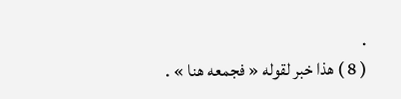.
( 8 ) هذا خبر لقوله « فجمعه هنا » .